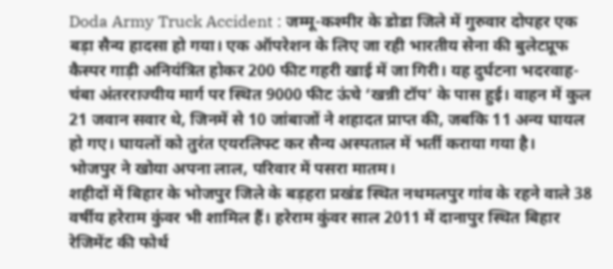Doda Army Truck Accident : जम्मू-कश्मीर के डोडा जिले में गुरुवार दोपहर एक बड़ा सैन्य हादसा हो गया। एक ऑपरेशन के लिए जा रही भारतीय सेना की बुलेटप्रूफ कैस्पर गाड़ी अनियंत्रित होकर 200 फीट गहरी खाई में जा गिरी। यह दुर्घटना भदरवाह-चंबा अंतरराज्यीय मार्ग पर स्थित 9000 फीट ऊंचे ‘खन्नी टॉप’ के पास हुई। वाहन में कुल 21 जवान सवार थे, जिनमें से 10 जांबाजों ने शहादत प्राप्त की, जबकि 11 अन्य घायल हो गए। घायलों को तुरंत एयरलिफ्ट कर सैन्य अस्पताल में भर्ती कराया गया है।
भोजपुर ने खोया अपना लाल, परिवार में पसरा मातम।
शहीदों में बिहार के भोजपुर जिले के बड़हरा प्रखंड स्थित नथमलपुर गांव के रहने वाले 38 वर्षीय हरेराम कुंवर भी शामिल हैं। हरेराम कुंवर साल 2011 में दानापुर स्थित बिहार रेजिमेंट की फोर्थ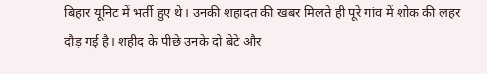बिहार यूनिट में भर्ती हुए थे। उनकी शहादत की खबर मिलते ही पूरे गांव में शोक की लहर दौड़ गई है। शहीद के पीछे उनके दो बेटे और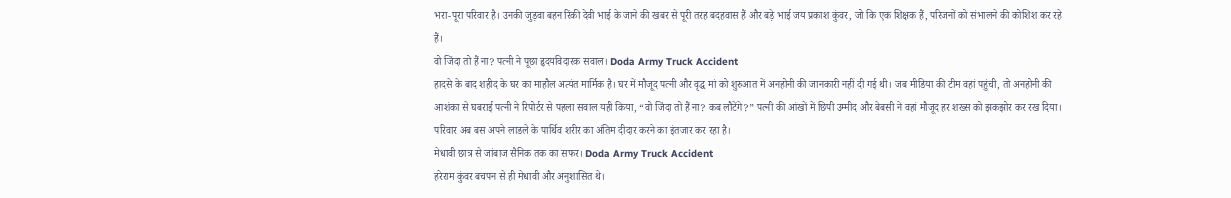भरा-पूरा परिवार है। उनकी जुड़वा बहन रिंकी देवी भाई के जाने की खबर से पूरी तरह बदहवास हैं और बड़े भाई जय प्रकाश कुंवर, जो कि एक शिक्षक हैं, परिजनों को संभालने की कोशिश कर रहे हैं।
वो जिंदा तो हैं ना? पत्नी ने पूछा हृदयविदारक सवाल। Doda Army Truck Accident
हादसे के बाद शहीद के घर का माहौल अत्यंत मार्मिक है। घर में मौजूद पत्नी और वृद्ध मां को शुरुआत में अनहोनी की जानकारी नहीं दी गई थी। जब मीडिया की टीम वहां पहुंची, तो अनहोनी की आशंका से घबराई पत्नी ने रिपोर्टर से पहला सवाल यही किया, “वो जिंदा तो हैं ना? कब लौटेंगे?” पत्नी की आंखों में छिपी उम्मीद और बेबसी ने वहां मौजूद हर शख्स को झकझोर कर रख दिया। परिवार अब बस अपने लाडले के पार्थिव शरीर का अंतिम दीदार करने का इंतजार कर रहा है।
मेधावी छात्र से जांबाज सैनिक तक का सफर। Doda Army Truck Accident
हरेराम कुंवर बचपन से ही मेधावी और अनुशासित थे।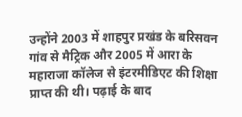उन्होंने 2003 में शाहपुर प्रखंड के बरिसवन गांव से मैट्रिक और 2005 में आरा के महाराजा कॉलेज से इंटरमीडिएट की शिक्षा प्राप्त की थी। पढ़ाई के बाद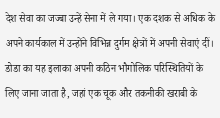देश सेवा का जज्बा उन्हें सेना में ले गया। एक दशक से अधिक के अपने कार्यकाल में उन्होंने विभिन्न दुर्गम क्षेत्रों में अपनी सेवाएं दीं। डोडा का यह इलाका अपनी कठिन भौगोलिक परिस्थितियों के लिए जाना जाता है, जहां एक चूक और तकनीकी खराबी के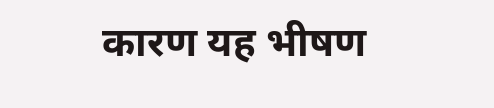कारण यह भीषण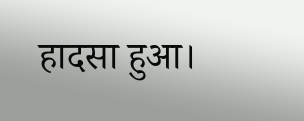हादसा हुआ।